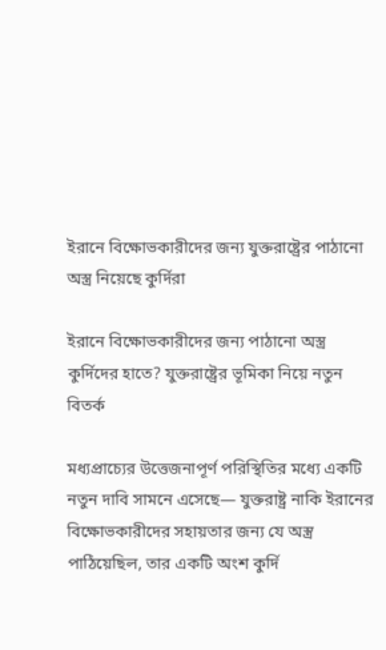ইরানে বিক্ষোভকারীদের জন্য যুক্তরাষ্ট্রের পাঠানো অস্ত্র নিয়েছে কুর্দিরা

ইরানে বিক্ষোভকারীদের জন্য পাঠানো অস্ত্র কুর্দিদের হাতে? যুক্তরাষ্ট্রের ভূমিকা নিয়ে নতুন বিতর্ক

মধ্যপ্রাচ্যের উত্তেজনাপূর্ণ পরিস্থিতির মধ্যে একটি নতুন দাবি সামনে এসেছে— যুক্তরাষ্ট্র নাকি ইরানের বিক্ষোভকারীদের সহায়তার জন্য যে অস্ত্র পাঠিয়েছিল, তার একটি অংশ কুর্দি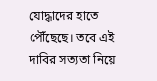যোদ্ধাদের হাতে পৌঁছেছে। তবে এই দাবির সত্যতা নিয়ে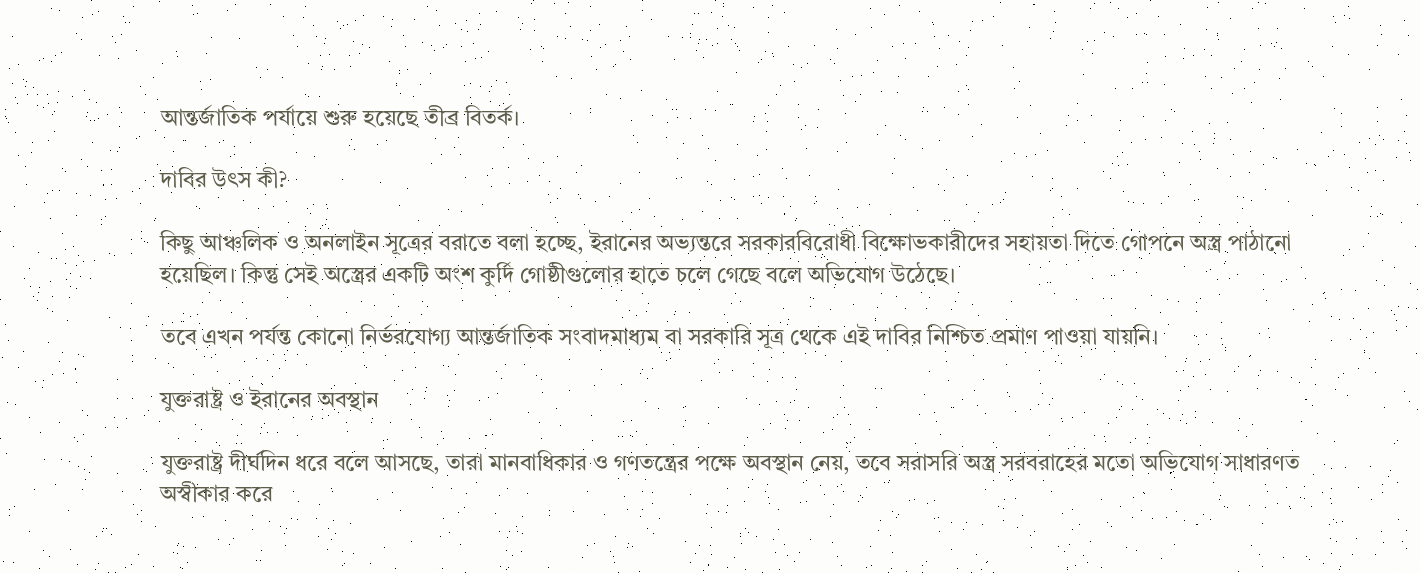আন্তর্জাতিক পর্যায়ে শুরু হয়েছে তীব্র বিতর্ক।

দাবির উৎস কী?

কিছু আঞ্চলিক ও অনলাইন সূত্রের বরাতে বলা হচ্ছে, ইরানের অভ্যন্তরে সরকারবিরোধী বিক্ষোভকারীদের সহায়তা দিতে গোপনে অস্ত্র পাঠানো হয়েছিল। কিন্তু সেই অস্ত্রের একটি অংশ কুর্দি গোষ্ঠীগুলোর হাতে চলে গেছে বলে অভিযোগ উঠেছে।

তবে এখন পর্যন্ত কোনো নির্ভরযোগ্য আন্তর্জাতিক সংবাদমাধ্যম বা সরকারি সূত্র থেকে এই দাবির নিশ্চিত প্রমাণ পাওয়া যায়নি।

যুক্তরাষ্ট্র ও ইরানের অবস্থান

যুক্তরাষ্ট্র দীর্ঘদিন ধরে বলে আসছে, তারা মানবাধিকার ও গণতন্ত্রের পক্ষে অবস্থান নেয়, তবে সরাসরি অস্ত্র সরবরাহের মতো অভিযোগ সাধারণত অস্বীকার করে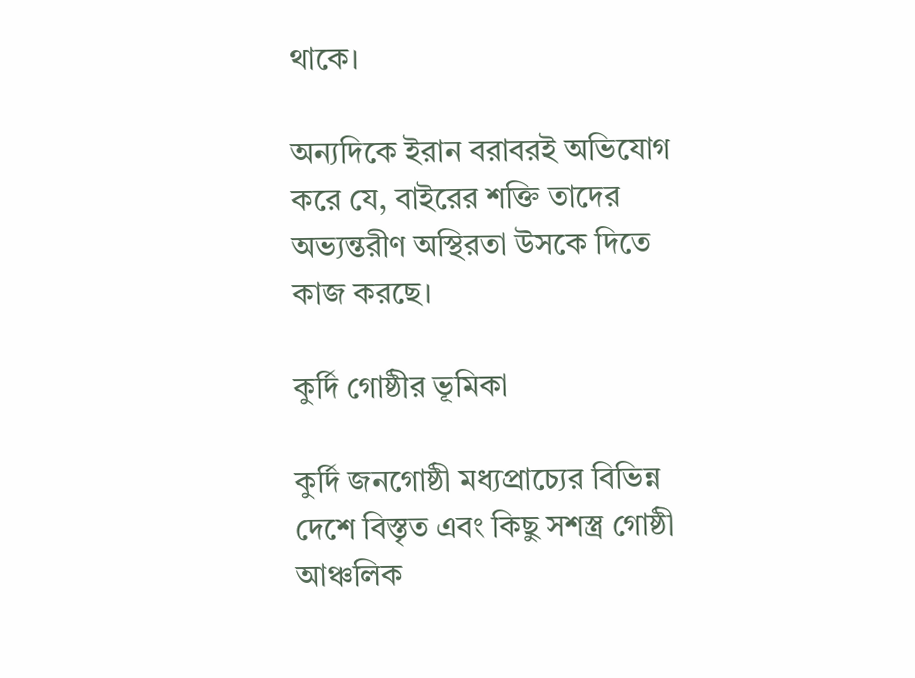থাকে।

অন্যদিকে ইরান বরাবরই অভিযোগ করে যে, বাইরের শক্তি তাদের অভ্যন্তরীণ অস্থিরতা উসকে দিতে কাজ করছে।

কুর্দি গোষ্ঠীর ভূমিকা

কুর্দি জনগোষ্ঠী মধ্যপ্রাচ্যের বিভিন্ন দেশে বিস্তৃত এবং কিছু সশস্ত্র গোষ্ঠী আঞ্চলিক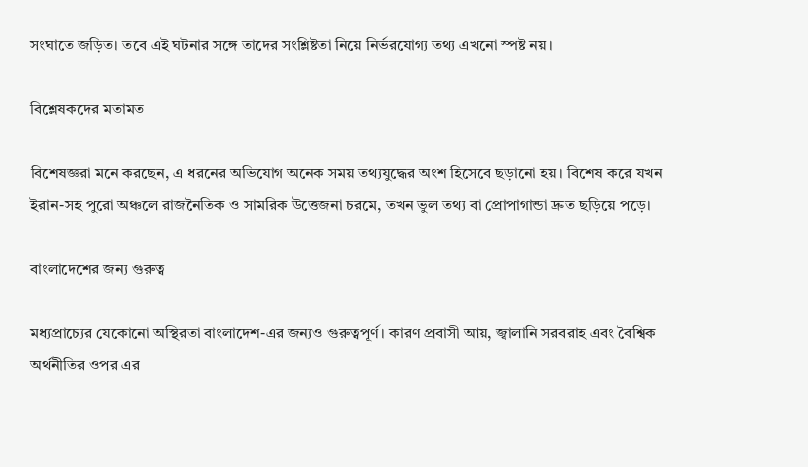সংঘাতে জড়িত। তবে এই ঘটনার সঙ্গে তাদের সংশ্লিষ্টতা নিয়ে নির্ভরযোগ্য তথ্য এখনো স্পষ্ট নয়।

বিশ্লেষকদের মতামত

বিশেষজ্ঞরা মনে করছেন, এ ধরনের অভিযোগ অনেক সময় তথ্যযুদ্ধের অংশ হিসেবে ছড়ানো হয়। বিশেষ করে যখন ইরান-সহ পুরো অঞ্চলে রাজনৈতিক ও সামরিক উত্তেজনা চরমে, তখন ভুল তথ্য বা প্রোপাগান্ডা দ্রুত ছড়িয়ে পড়ে।

বাংলাদেশের জন্য গুরুত্ব

মধ্যপ্রাচ্যের যেকোনো অস্থিরতা বাংলাদেশ-এর জন্যও গুরুত্বপূর্ণ। কারণ প্রবাসী আয়, জ্বালানি সরবরাহ এবং বৈশ্বিক অর্থনীতির ওপর এর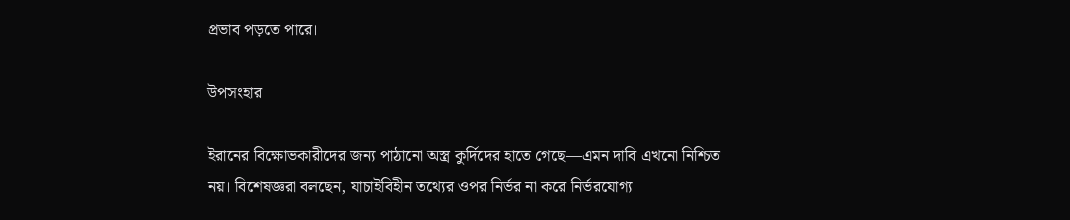প্রভাব পড়তে পারে।

উপসংহার

ইরানের বিক্ষোভকারীদের জন্য পাঠানো অস্ত্র কুর্দিদের হাতে গেছে—এমন দাবি এখনো নিশ্চিত নয়। বিশেষজ্ঞরা বলছেন, যাচাইবিহীন তথ্যের ওপর নির্ভর না করে নির্ভরযোগ্য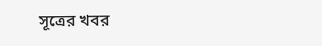সূত্রের খবর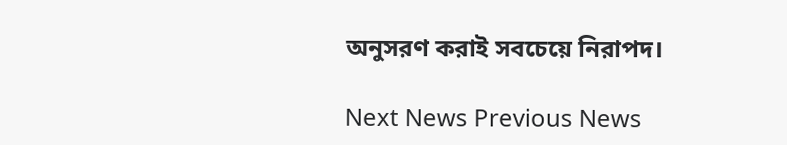অনুসরণ করাই সবচেয়ে নিরাপদ।

Next News Previous News